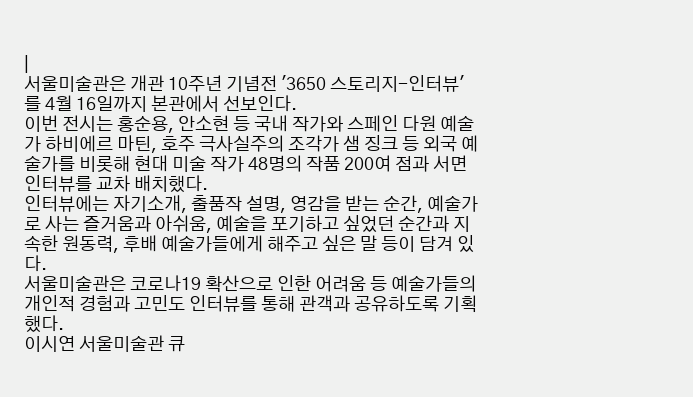|
서울미술관은 개관 10주년 기념전 '3650 스토리지-인터뷰'를 4월 16일까지 본관에서 선보인다.
이번 전시는 홍순용, 안소현 등 국내 작가와 스페인 다원 예술가 하비에르 마틴, 호주 극사실주의 조각가 샘 징크 등 외국 예술가를 비롯해 현대 미술 작가 48명의 작품 200여 점과 서면 인터뷰를 교차 배치했다.
인터뷰에는 자기소개, 출품작 설명, 영감을 받는 순간, 예술가로 사는 즐거움과 아쉬움, 예술을 포기하고 싶었던 순간과 지속한 원동력, 후배 예술가들에게 해주고 싶은 말 등이 담겨 있다.
서울미술관은 코로나19 확산으로 인한 어려움 등 예술가들의 개인적 경험과 고민도 인터뷰를 통해 관객과 공유하도록 기획했다.
이시연 서울미술관 큐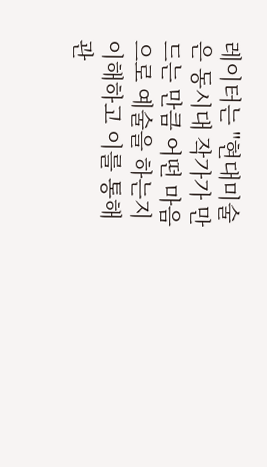레이터는 "현대미술은 동시대 작가가 만드는 만큼 어떤 마음으로 예술을 하는지 이해하고 이를 통해 관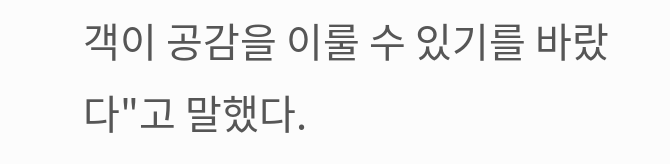객이 공감을 이룰 수 있기를 바랐다"고 말했다.